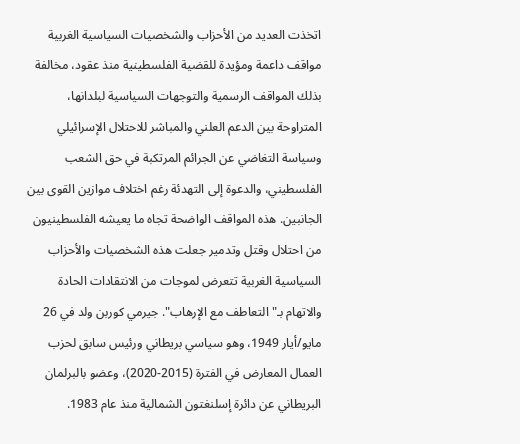اتخذت العديد من الأحزاب والشخصيات السياسية الغربية مواقف داعمة ومؤيدة للقضية الفلسطينية منذ عقود، مخالفة بذلك المواقف الرسمية والتوجهات السياسية لبلدانها، المتراوحة بين الدعم العلني والمباشر للاحتلال الإسرائيلي وسياسة التغاضي عن الجرائم المرتكبة في حق الشعب الفلسطيني، والدعوة إلى التهدئة رغم اختلاف موازين القوى بين الجانبين. هذه المواقف الواضحة تجاه ما يعيشه الفلسطينيون من احتلال وقتل وتدمير جعلت هذه الشخصيات والأحزاب السياسية الغربية تتعرض لموجات من الانتقادات الحادة والاتهام بـ"التعاطف مع الإرهاب". جيرمي كوربن ولد في 26 مايو/أيار 1949، وهو سياسي بريطاني ورئيس سابق لحزب العمال المعارض في الفترة (2015-2020)، وعضو بالبرلمان البريطاني عن دائرة إسلنغتون الشمالية منذ عام 1983.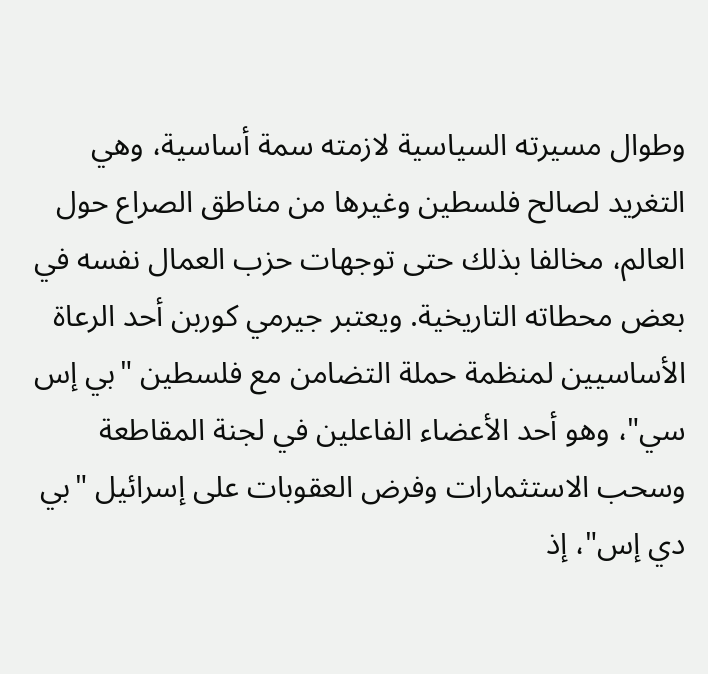وطوال مسيرته السياسية لازمته سمة أساسية، وهي التغريد لصالح فلسطين وغيرها من مناطق الصراع حول العالم، مخالفا بذلك حتى توجهات حزب العمال نفسه في بعض محطاته التاريخية. ويعتبر جيرمي كوربن أحد الرعاة الأساسيين لمنظمة حملة التضامن مع فلسطين "بي إس سي"، وهو أحد الأعضاء الفاعلين في لجنة المقاطعة وسحب الاستثمارات وفرض العقوبات على إسرائيل "بي دي إس"، إذ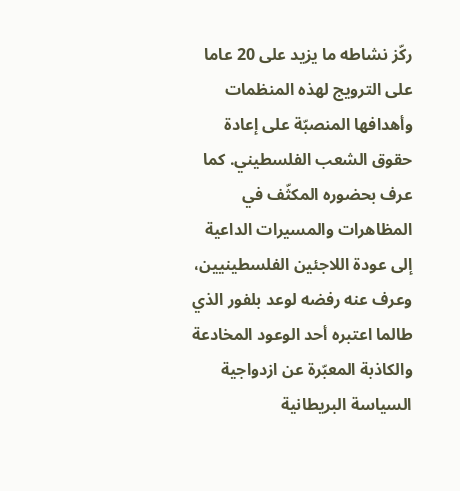ركّز نشاطه ما يزيد على 20 عاما على الترويج لهذه المنظمات وأهدافها المنصبّة على إعادة حقوق الشعب الفلسطيني. كما عرف بحضوره المكثّف في المظاهرات والمسيرات الداعية إلى عودة اللاجئين الفلسطينيين، وعرف عنه رفضه لوعد بلفور الذي طالما اعتبره أحد الوعود المخادعة والكاذبة المعبّرة عن ازدواجية السياسة البريطانية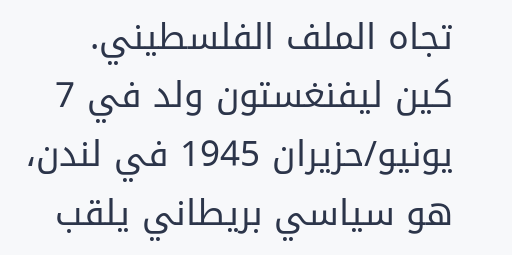تجاه الملف الفلسطيني.
كين ليفنغستون ولد في 7 يونيو/حزيران 1945 في لندن، هو سياسي بريطاني يلقب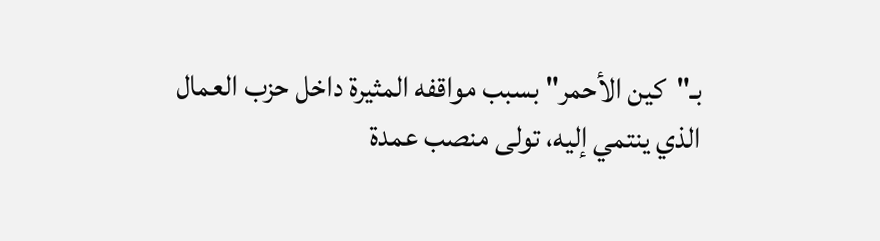بـ"كين الأحمر" بسبب مواقفه المثيرة داخل حزب العمال الذي ينتمي إليه، تولى منصب عمدة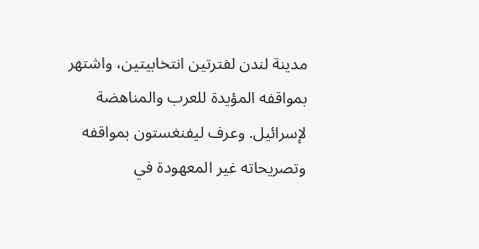مدينة لندن لفترتين انتخابيتين، واشتهر بمواقفه المؤيدة للعرب والمناهضة لإسرائيل. وعرف ليفنغستون بمواقفه وتصريحاته غير المعهودة في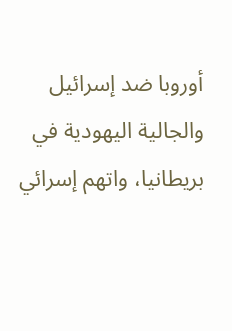أوروبا ضد إسرائيل والجالية اليهودية في بريطانيا، واتهم إسرائي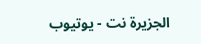الجزيرة نت - يوتيوب